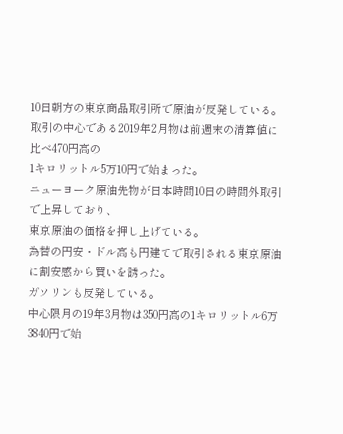10日朝方の東京商品取引所で原油が反発している。
取引の中心である2019年2月物は前週末の清算値に比べ470円高の
1キロリットル5万10円で始まった。
ニューヨーク原油先物が日本時間10日の時間外取引で上昇しており、
東京原油の価格を押し上げている。
為替の円安・ドル高も円建てで取引される東京原油に割安感から買いを誘った。
ガソリンも反発している。
中心限月の19年3月物は350円高の1キロリットル6万3840円で始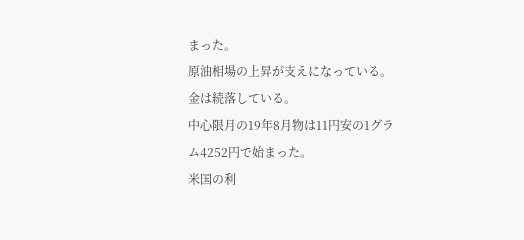まった。
原油相場の上昇が支えになっている。
金は続落している。
中心限月の19年8月物は11円安の1グラム4252円で始まった。
米国の利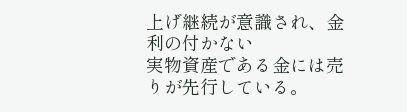上げ継続が意識され、金利の付かない
実物資産である金には売りが先行している。